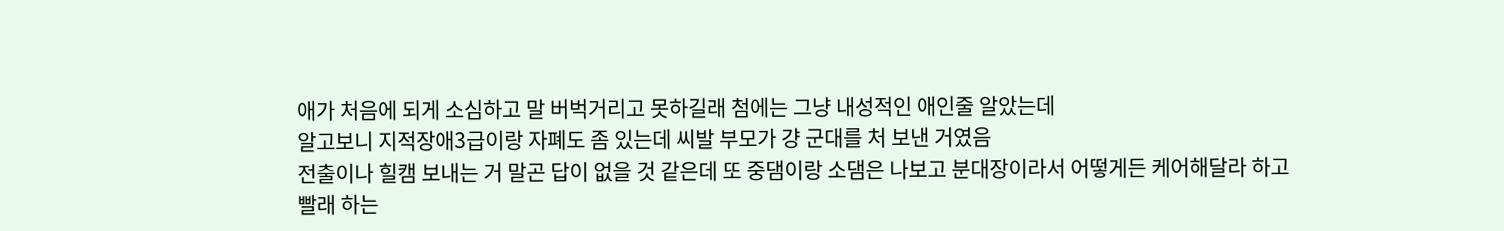애가 처음에 되게 소심하고 말 버벅거리고 못하길래 첨에는 그냥 내성적인 애인줄 알았는데
알고보니 지적장애3급이랑 자폐도 좀 있는데 씨발 부모가 걍 군대를 처 보낸 거였음
전출이나 힐캠 보내는 거 말곤 답이 없을 것 같은데 또 중댐이랑 소댐은 나보고 분대장이라서 어떻게든 케어해달라 하고
빨래 하는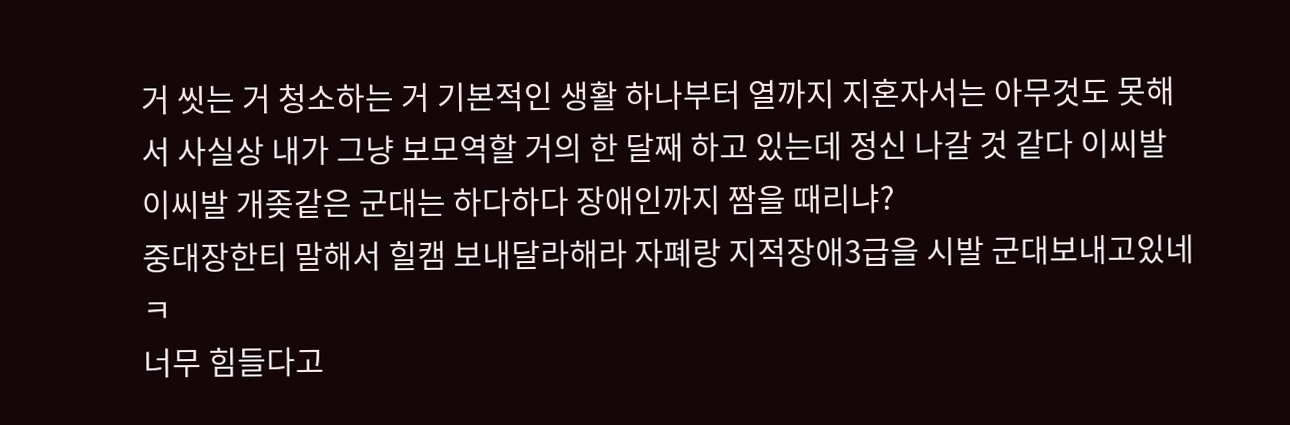거 씻는 거 청소하는 거 기본적인 생활 하나부터 열까지 지혼자서는 아무것도 못해서 사실상 내가 그냥 보모역할 거의 한 달째 하고 있는데 정신 나갈 것 같다 이씨발
이씨발 개좆같은 군대는 하다하다 장애인까지 짬을 때리냐?
중대장한티 말해서 힐캠 보내달라해라 자폐랑 지적장애3급을 시발 군대보내고있네 ㅋ
너무 힘들다고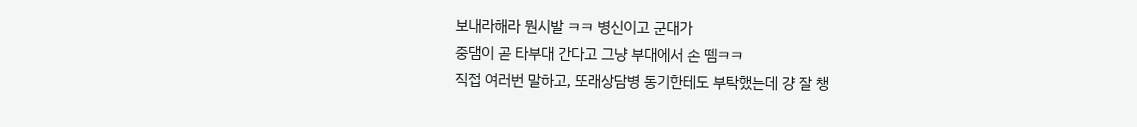보내라해라 뭔시발 ㅋㅋ 병신이고 군대가
중댐이 곧 타부대 간다고 그냥 부대에서 손 뗌ㅋㅋ
직접 여러번 말하고, 또래상담병 동기한테도 부탁했는데 걍 잘 챙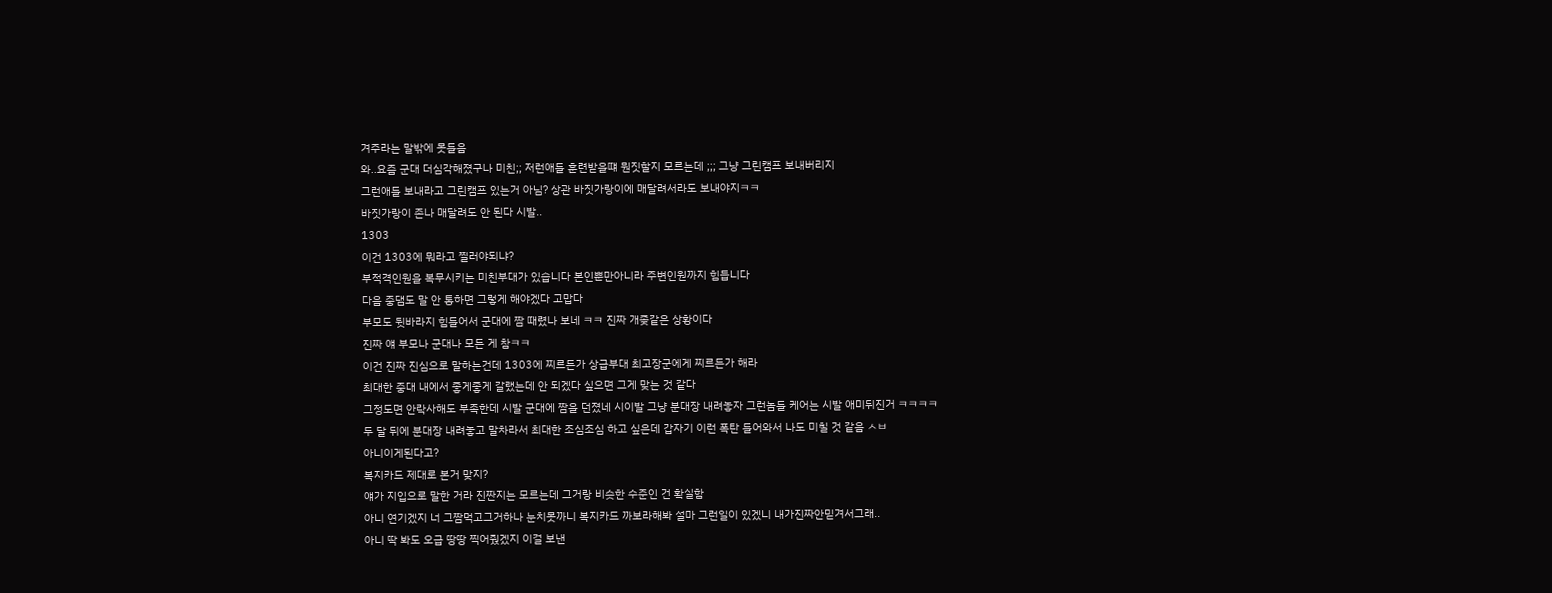겨주라는 말밖에 못들음
와..요즘 군대 더심각해졌구나 미친;; 저런애들 훈련받을떄 뭔짓할지 모르는데 ;;; 그냥 그린캠프 보내버리지
그런애들 보내라고 그린캠프 있는거 아님? 상관 바짓가랑이에 매달려서라도 보내야지ㅋㅋ
바짓가랑이 존나 매달려도 안 된다 시발..
1303
이건 1303에 뭐라고 찔러야되냐?
부적격인원을 복무시키는 미친부대가 있습니다 본인뿐만아니라 주변인원까지 힘듭니다
다음 중댐도 말 안 통하면 그렇게 해야겠다 고맙다
부모도 뒷바라지 힘들어서 군대에 짬 때렸나 보네 ㅋㅋ 진짜 개좆같은 상황이다
진짜 얘 부모나 군대나 모든 게 참ㅋㅋ
이건 진짜 진심으로 말하는건데 1303에 찌르든가 상급부대 최고장군에게 찌르든가 해라
최대한 중대 내에서 좋게좋게 갈랬는데 안 되겠다 싶으면 그게 맞는 것 같다
그정도면 안락사해도 부족한데 시발 군대에 짬을 던졌네 시이발 그냥 분대장 내려놓자 그런놈들 케어는 시발 애미뒤진거 ㅋㅋㅋㅋ
두 달 뒤에 분대장 내려놓고 말차라서 최대한 조심조심 하고 싶은데 갑자기 이런 폭탄 들어와서 나도 미칠 것 같음 ㅅㅂ
아니이게된다고?
복지카드 제대로 본거 맞지?
얘가 지입으로 말한 거라 진짠지는 모르는데 그거랑 비슷한 수준인 건 확실함
아니 연기겠지 너 그짬먹고그거하나 눈치못까니 복지카드 까보라해봐 설마 그런일이 있겠니 내가진짜안믿겨서그래..
아니 딱 봐도 오급 땅땅 찍어줬겠지 이걸 보낸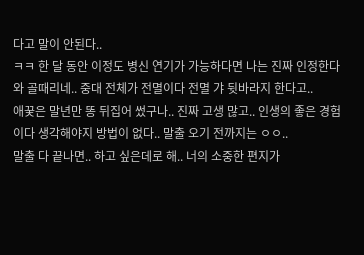다고 말이 안된다..
ㅋㅋ 한 달 동안 이정도 병신 연기가 가능하다면 나는 진짜 인정한다
와 골때리네.. 중대 전체가 전멸이다 전멸 갸 뒷바라지 한다고..
애꿎은 말년만 똥 뒤집어 썼구나.. 진짜 고생 많고.. 인생의 좋은 경험이다 생각해야지 방법이 없다.. 말출 오기 전까지는 ㅇㅇ..
말출 다 끝나면.. 하고 싶은데로 해.. 너의 소중한 편지가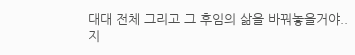대대 전체 그리고 그 후임의 삶을 바꿔놓을거야..
지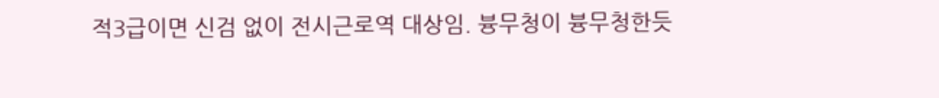적3급이면 신검 없이 전시근로역 대상임. 븅무청이 븅무청한듯